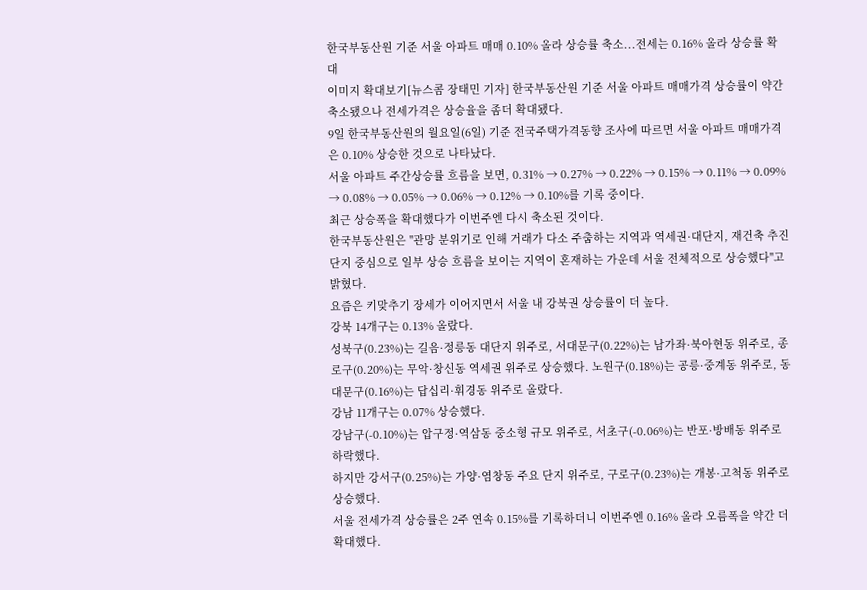한국부동산원 기준 서울 아파트 매매 0.10% 올라 상승률 축소...전세는 0.16% 올라 상승률 확대
이미지 확대보기[뉴스콤 장태민 기자] 한국부동산원 기준 서울 아파트 매매가격 상승률이 약간 축소됐으나 전세가격은 상승율을 좀더 확대됐다.
9일 한국부동산원의 월요일(6일) 기준 전국주택가격동향 조사에 따르면 서울 아파트 매매가격은 0.10% 상승한 것으로 나타났다.
서울 아파트 주간상승률 흐름을 보면, 0.31% → 0.27% → 0.22% → 0.15% → 0.11% → 0.09% → 0.08% → 0.05% → 0.06% → 0.12% → 0.10%를 기록 중이다.
최근 상승폭을 확대했다가 이번주엔 다시 축소된 것이다.
한국부동산원은 "관망 분위기로 인해 거래가 다소 주춤하는 지역과 역세권·대단지, 재건축 추진 단지 중심으로 일부 상승 흐름을 보이는 지역이 혼재하는 가운데 서울 전체적으로 상승했다"고 밝혔다.
요즘은 키맞추기 장세가 이어지면서 서울 내 강북권 상승률이 더 높다.
강북 14개구는 0.13% 올랐다.
성북구(0.23%)는 길음·정릉동 대단지 위주로, 서대문구(0.22%)는 남가좌·북아현동 위주로, 종로구(0.20%)는 무악·창신동 역세권 위주로 상승했다. 노원구(0.18%)는 공릉·중계동 위주로, 동대문구(0.16%)는 답십리·휘경동 위주로 올랐다.
강남 11개구는 0.07% 상승했다.
강남구(-0.10%)는 압구정·역삼동 중소형 규모 위주로, 서초구(-0.06%)는 반포·방배동 위주로 하락했다.
하지만 강서구(0.25%)는 가양·염창동 주요 단지 위주로, 구로구(0.23%)는 개봉·고척동 위주로 상승했다.
서울 전세가격 상승률은 2주 연속 0.15%를 기록하더니 이번주엔 0.16% 올라 오름폭을 약간 더 확대했다.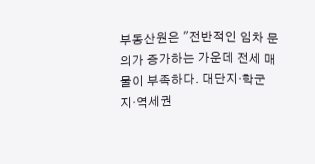부동산원은 "전반적인 임차 문의가 증가하는 가운데 전세 매물이 부족하다. 대단지·학군지·역세권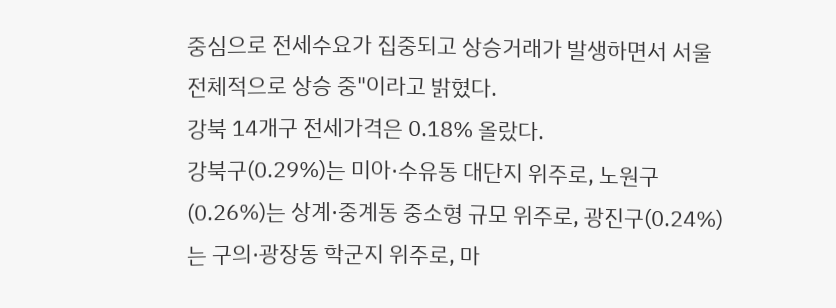중심으로 전세수요가 집중되고 상승거래가 발생하면서 서울 전체적으로 상승 중"이라고 밝혔다.
강북 14개구 전세가격은 0.18% 올랐다.
강북구(0.29%)는 미아·수유동 대단지 위주로, 노원구(0.26%)는 상계·중계동 중소형 규모 위주로, 광진구(0.24%)는 구의·광장동 학군지 위주로, 마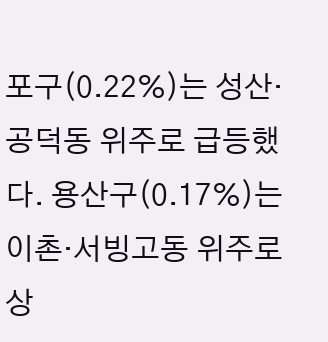포구(0.22%)는 성산·공덕동 위주로 급등했다. 용산구(0.17%)는 이촌·서빙고동 위주로 상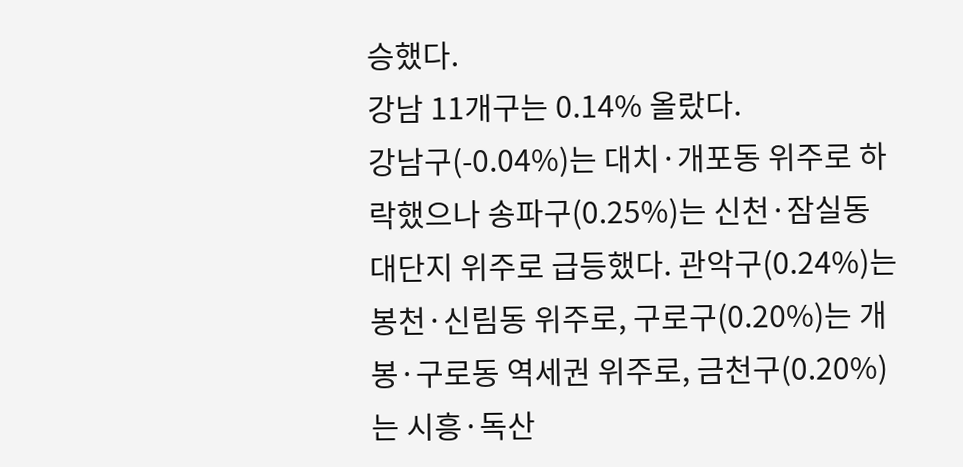승했다.
강남 11개구는 0.14% 올랐다.
강남구(-0.04%)는 대치·개포동 위주로 하락했으나 송파구(0.25%)는 신천·잠실동 대단지 위주로 급등했다. 관악구(0.24%)는 봉천·신림동 위주로, 구로구(0.20%)는 개봉·구로동 역세권 위주로, 금천구(0.20%)는 시흥·독산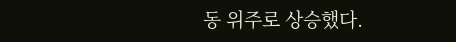동 위주로 상승했다.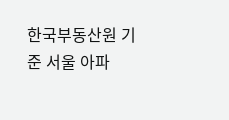한국부동산원 기준 서울 아파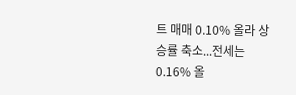트 매매 0.10% 올라 상승률 축소...전세는 0.16% 올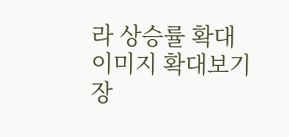라 상승률 확대
이미지 확대보기장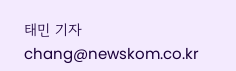태민 기자 chang@newskom.co.kr